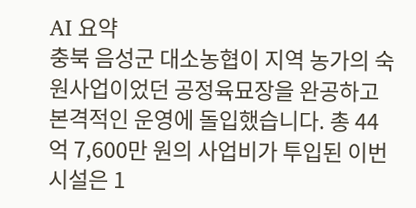AI 요약
충북 음성군 대소농협이 지역 농가의 숙원사업이었던 공정육묘장을 완공하고 본격적인 운영에 돌입했습니다. 총 44억 7,600만 원의 사업비가 투입된 이번 시설은 1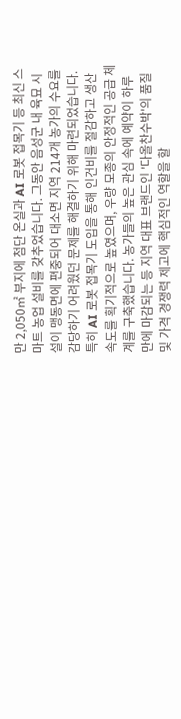만 2,050㎡ 부지에 첨단 온실과 AI 로봇 접목기 등 최신 스마트 농업 설비를 갖추었습니다. 그동안 음성군 내 육묘 시설이 맹동면에 편중되어 대소면 지역 214개 농가의 수요를 감당하기 어려웠던 문제를 해결하기 위해 마련되었습니다. 특히 AI 로봇 접목기 도입을 통해 인건비를 절감하고 생산 속도를 획기적으로 높였으며, 우량 모종의 안정적인 공급 체계를 구축했습니다. 농가들의 높은 관심 속에 예약이 하루 만에 마감되는 등 지역 대표 브랜드인 '다올찬수박'의 품질 및 가격 경쟁력 제고에 핵심적인 역할을 할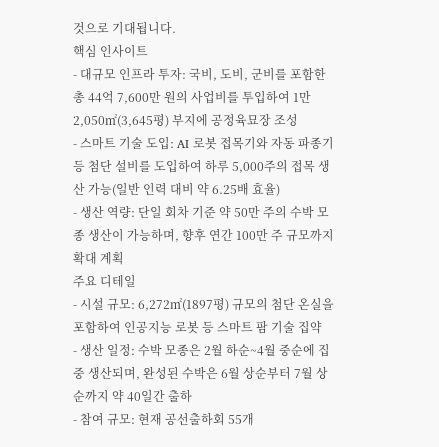것으로 기대됩니다.
핵심 인사이트
- 대규모 인프라 투자: 국비, 도비, 군비를 포함한 총 44억 7,600만 원의 사업비를 투입하여 1만 2,050㎡(3,645평) 부지에 공정육묘장 조성
- 스마트 기술 도입: AI 로봇 접목기와 자동 파종기 등 첨단 설비를 도입하여 하루 5,000주의 접목 생산 가능(일반 인력 대비 약 6.25배 효율)
- 생산 역량: 단일 회차 기준 약 50만 주의 수박 모종 생산이 가능하며, 향후 연간 100만 주 규모까지 확대 계획
주요 디테일
- 시설 규모: 6,272㎡(1897평) 규모의 첨단 온실을 포함하여 인공지능 로봇 등 스마트 팜 기술 집약
- 생산 일정: 수박 모종은 2월 하순~4월 중순에 집중 생산되며, 완성된 수박은 6월 상순부터 7월 상순까지 약 40일간 출하
- 참여 규모: 현재 공선출하회 55개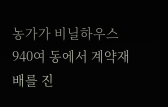농가가 비닐하우스 940여 동에서 계약재배를 진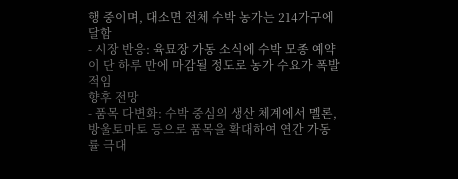행 중이며, 대소면 전체 수박 농가는 214가구에 달함
- 시장 반응: 육묘장 가동 소식에 수박 모종 예약이 단 하루 만에 마감될 정도로 농가 수요가 폭발적임
향후 전망
- 품목 다변화: 수박 중심의 생산 체계에서 멜론, 방울토마토 등으로 품목을 확대하여 연간 가동률 극대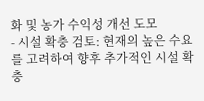화 및 농가 수익성 개선 도모
- 시설 확충 검토: 현재의 높은 수요를 고려하여 향후 추가적인 시설 확충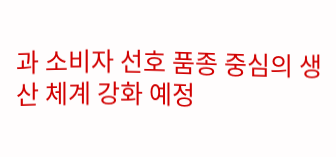과 소비자 선호 품종 중심의 생산 체계 강화 예정